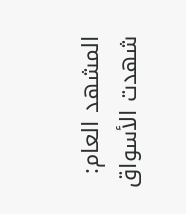المشهد العام:
شهدت الأسواق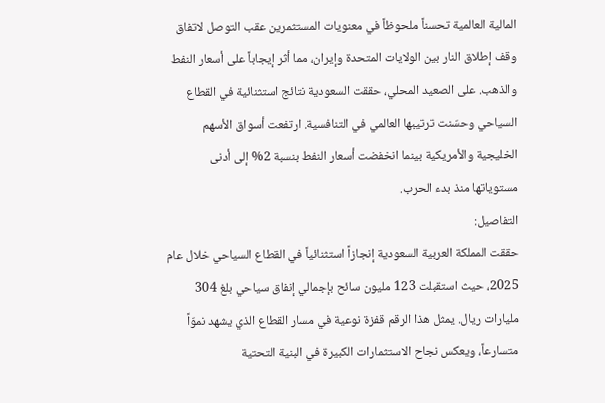المالية العالمية تحسناً ملحوظاً في معنويات المستثمرين عقب التوصل لاتفاق وقف إطلاق النار بين الولايات المتحدة وإيران، مما أثر إيجاباً على أسعار النفط والذهب. على الصعيد المحلي، حققت السعودية نتائج استثنائية في القطاع السياحي وحسّنت ترتيبها العالمي في التنافسية. ارتفعت أسواق الأسهم الخليجية والأمريكية بينما انخفضت أسعار النفط بنسبة 2% إلى أدنى مستوياتها منذ بدء الحرب.
التفاصيل:
حققت المملكة العربية السعودية إنجازاً استثنائياً في القطاع السياحي خلال عام 2025، حيث استقبلت 123 مليون سائح بإجمالي إنفاق سياحي بلغ 304 مليارات ريال. يمثل هذا الرقم قفزة نوعية في مسار القطاع الذي يشهد نموّاً متسارعاً، ويعكس نجاح الاستثمارات الكبيرة في البنية التحتية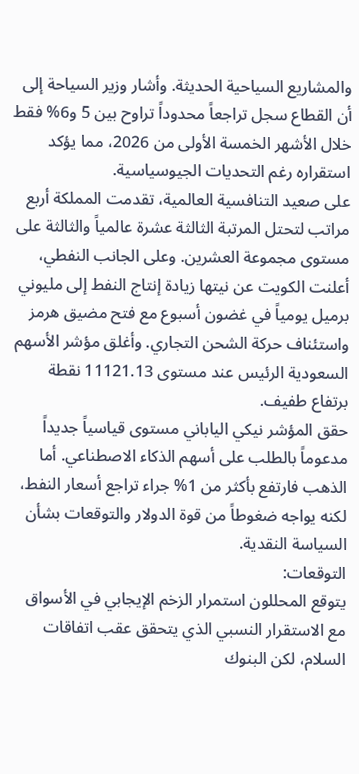والمشاريع السياحية الحديثة. وأشار وزير السياحة إلى أن القطاع سجل تراجعاً محدوداً تراوح بين 5 و6% فقط خلال الأشهر الخمسة الأولى من 2026، مما يؤكد استقراره رغم التحديات الجيوسياسية.
على صعيد التنافسية العالمية، تقدمت المملكة أربع مراتب لتحتل المرتبة الثالثة عشرة عالمياً والثالثة على مستوى مجموعة العشرين. وعلى الجانب النفطي، أعلنت الكويت عن نيتها زيادة إنتاج النفط إلى مليوني برميل يومياً في غضون أسبوع مع فتح مضيق هرمز واستئناف حركة الشحن التجاري. وأغلق مؤشر الأسهم السعودية الرئيس عند مستوى 11121.13 نقطة برتفاع طفيف.
حقق المؤشر نيكي الياباني مستوى قياسياً جديداً مدعوماً بالطلب على أسهم الذكاء الاصطناعي. أما الذهب فارتفع بأكثر من 1% جراء تراجع أسعار النفط، لكنه يواجه ضغوطاً من قوة الدولار والتوقعات بشأن السياسة النقدية.
التوقعات:
يتوقع المحللون استمرار الزخم الإيجابي في الأسواق مع الاستقرار النسبي الذي يتحقق عقب اتفاقات السلام، لكن البنوك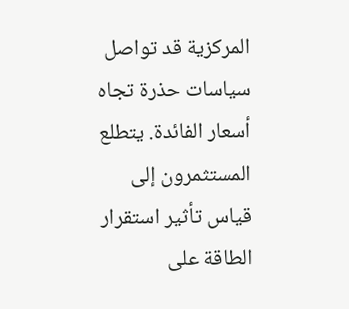المركزية قد تواصل سياسات حذرة تجاه أسعار الفائدة. يتطلع المستثمرون إلى قياس تأثير استقرار الطاقة على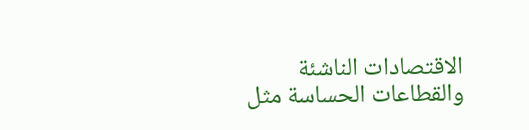الاقتصادات الناشئة والقطاعات الحساسة مثل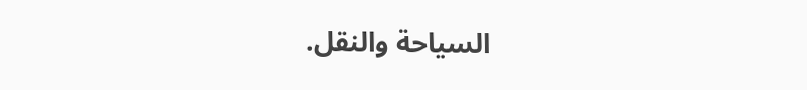السياحة والنقل.